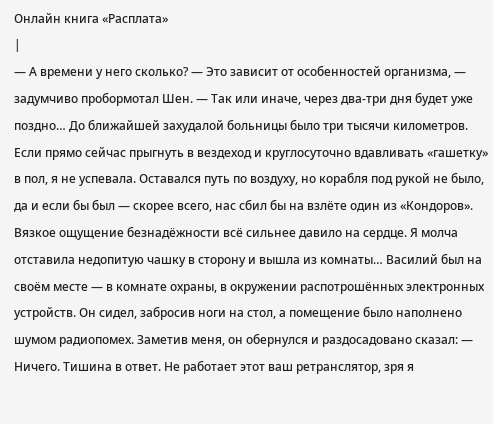Онлайн книга «Расплата»
|
— А времени у него сколько? — Это зависит от особенностей организма, — задумчиво пробормотал Шен. — Так или иначе, через два-три дня будет уже поздно… До ближайшей захудалой больницы было три тысячи километров. Если прямо сейчас прыгнуть в вездеход и круглосуточно вдавливать «гашетку» в пол, я не успевала. Оставался путь по воздуху, но корабля под рукой не было, да и если бы был — скорее всего, нас сбил бы на взлёте один из «Кондоров». Вязкое ощущение безнадёжности всё сильнее давило на сердце. Я молча отставила недопитую чашку в сторону и вышла из комнаты… Василий был на своём месте — в комнате охраны, в окружении распотрошённых электронных устройств. Он сидел, забросив ноги на стол, а помещение было наполнено шумом радиопомех. Заметив меня, он обернулся и раздосадовано сказал: — Ничего. Тишина в ответ. Не работает этот ваш ретранслятор, зря я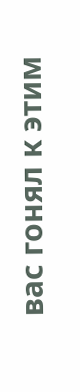вас гонял к этим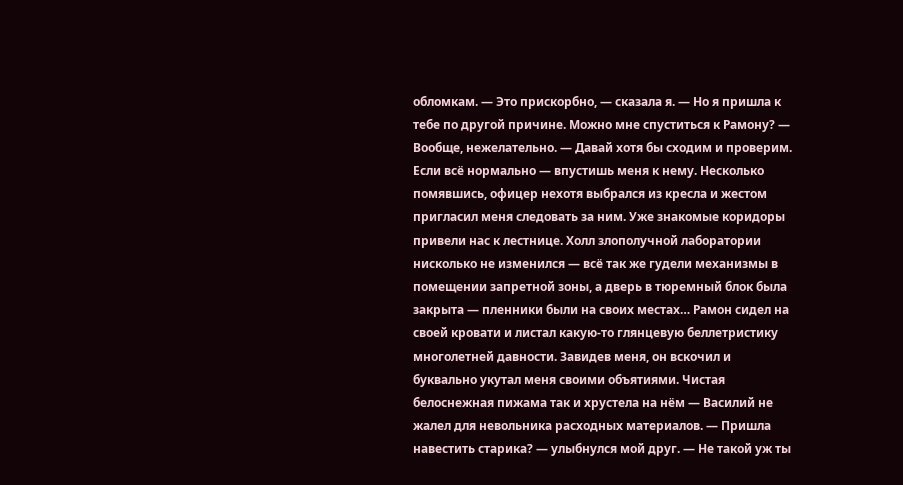обломкам. — Это прискорбно, — сказала я. — Но я пришла к тебе по другой причине. Можно мне спуститься к Рамону? — Вообще, нежелательно. — Давай хотя бы сходим и проверим. Если всё нормально — впустишь меня к нему. Несколько помявшись, офицер нехотя выбрался из кресла и жестом пригласил меня следовать за ним. Уже знакомые коридоры привели нас к лестнице. Холл злополучной лаборатории нисколько не изменился — всё так же гудели механизмы в помещении запретной зоны, а дверь в тюремный блок была закрыта — пленники были на своих местах… Рамон сидел на своей кровати и листал какую-то глянцевую беллетристику многолетней давности. Завидев меня, он вскочил и буквально укутал меня своими объятиями. Чистая белоснежная пижама так и хрустела на нём — Василий не жалел для невольника расходных материалов. — Пришла навестить старика? — улыбнулся мой друг. — Не такой уж ты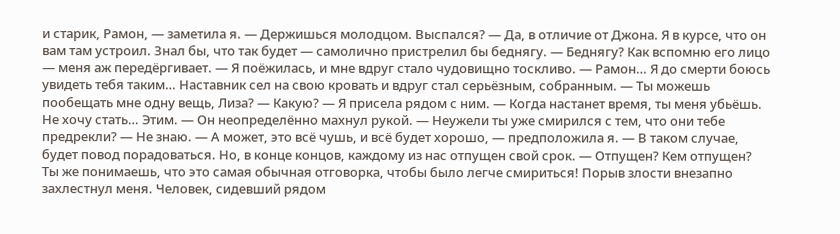и старик, Рамон, — заметила я. — Держишься молодцом. Выспался? — Да, в отличие от Джона. Я в курсе, что он вам там устроил. Знал бы, что так будет — самолично пристрелил бы беднягу. — Беднягу? Как вспомню его лицо — меня аж передёргивает. — Я поёжилась, и мне вдруг стало чудовищно тоскливо. — Рамон… Я до смерти боюсь увидеть тебя таким… Наставник сел на свою кровать и вдруг стал серьёзным, собранным. — Ты можешь пообещать мне одну вещь, Лиза? — Какую? — Я присела рядом с ним. — Когда настанет время, ты меня убьёшь. Не хочу стать… Этим. — Он неопределённо махнул рукой. — Неужели ты уже смирился с тем, что они тебе предрекли? — Не знаю. — А может, это всё чушь, и всё будет хорошо, — предположила я. — В таком случае, будет повод порадоваться. Но, в конце концов, каждому из нас отпущен свой срок. — Отпущен? Кем отпущен? Ты же понимаешь, что это самая обычная отговорка, чтобы было легче смириться! Порыв злости внезапно захлестнул меня. Человек, сидевший рядом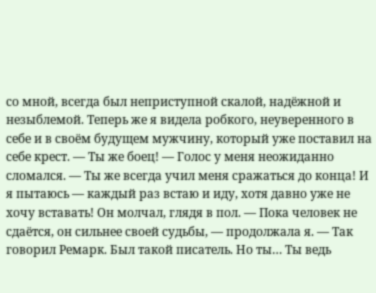со мной, всегда был неприступной скалой, надёжной и незыблемой. Теперь же я видела робкого, неуверенного в себе и в своём будущем мужчину, который уже поставил на себе крест. — Ты же боец! — Голос у меня неожиданно сломался. — Ты же всегда учил меня сражаться до конца! И я пытаюсь — каждый раз встаю и иду, хотя давно уже не хочу вставать! Он молчал, глядя в пол. — Пока человек не сдаётся, он сильнее своей судьбы, — продолжала я. — Так говорил Ремарк. Был такой писатель. Но ты… Ты ведь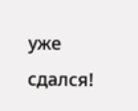уже сдался!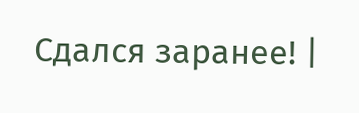Сдался заранее! |